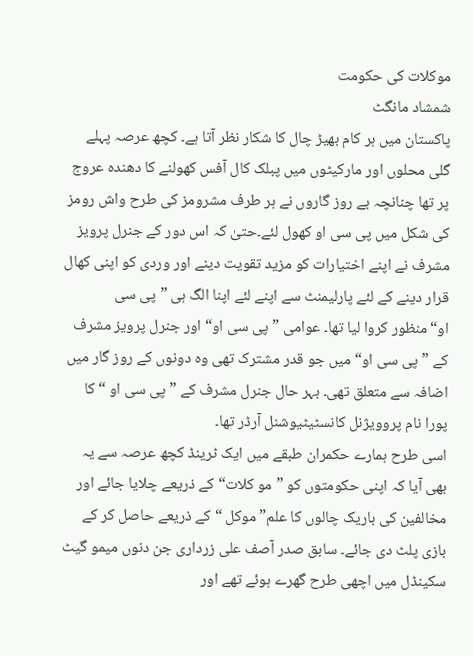موکلات کی حکومت
شمشاد مانگٹ
پاکستان میں ہر کام بھیڑ چال کا شکار نظر آتا ہے۔ کچھ عرصہ پہلے گلی محلوں اور مارکیٹوں میں پبلک کال آفس کھولنے کا دھندہ عروج پر تھا چنانچہ بے روز گاروں نے ہر طرف مشرومز کی طرح واش رومز کی شکل میں پی سی او کھول لئے۔حتیٰ کہ اس دور کے جنرل پرویز مشرف نے اپنے اختیارات کو مزید تقویت دینے اور وردی کو اپنی کھال قرار دینے کے لئے پارلیمنٹ سے اپنے لئے اپنا الگ ہی ”پی سی او“منظور کروا لیا تھا۔ عوامی ”پی سی او“ اور جنرل پرویز مشرف کے ”پی سی او“ میں جو قدر مشترک تھی وہ دونوں کے روز گار میں اضافہ سے متعلق تھی۔ بہر حال جنرل مشرف کے ”پی سی او “ کا پورا نام پروویژنل کانسٹیٹیوشنل آرڈر تھا۔
اسی طرح ہمارے حکمران طبقے میں ایک ٹرینڈ کچھ عرصہ سے یہ بھی آیا کہ اپنی حکومتوں کو ”مو کلات“ کے ذریعے چلایا جائے اور مخالفین کی باریک چالوں کا علم” موکل “کے ذریعے حاصل کر کے بازی پلٹ دی جائے۔ سابق صدر آصف علی زرداری جن دنوں میمو گیٹ سکینڈل میں اچھی طرح گھرے ہوئے تھے اور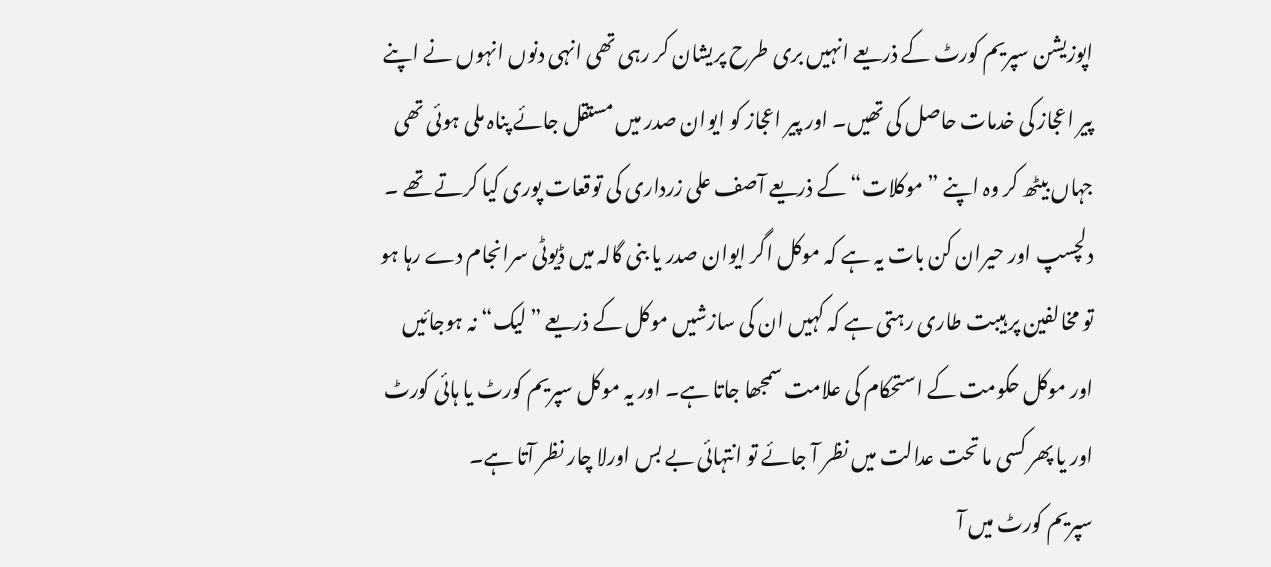اپوزیشن سپریم کورٹ کے ذریعے انہیں بری طرح پریشان کر رہی تھی انہی دنوں انہوں نے اپنے پیر اعجاز کی خدمات حاصل کی تھیں۔ اور پیر اعجاز کو ایوان صدر میں مستقل جائے پناہ ملی ہوئی تھی جہاں بیٹھ کر وہ اپنے ”موکلات“ کے ذریعے آصف علی زرداری کی توقعات پوری کیا کرتے تھے ۔
دلچسپ اور حیران کن بات یہ ہے کہ موکل اگر ایوان صدر یا بنی گالہ میں ڈیوٹی سرانجام دے رہا ہو تو مخالفین پر ہیبت طاری رہتی ہے کہ کہیں ان کی سازشیں موکل کے ذریعے ”لیک“ نہ ہوجائیں اور موکل حکومت کے استحکام کی علامت سمجھا جاتا ہے۔ اور یہ موکل سپریم کورٹ یا ہائی کورٹ اور یا پھر کسی ما تحت عدالت میں نظر آ جائے تو انتہائی بے بس اورلا چار نظر آتا ہے۔
سپریم کورٹ میں آ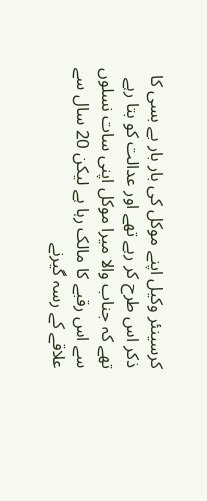کرسینئر وکیل اپنے موکل کی بار بار بے بسی کا ذکر اس طرح کر رہے تھے اور عدالت کو بتا رہے تھے کہ جناب والا میرا موکل اپنی سات نسلوں سے اس رقبے کا مالک رہا ہے لیکن 20 سال سے علاقے کے رسہ گیرنے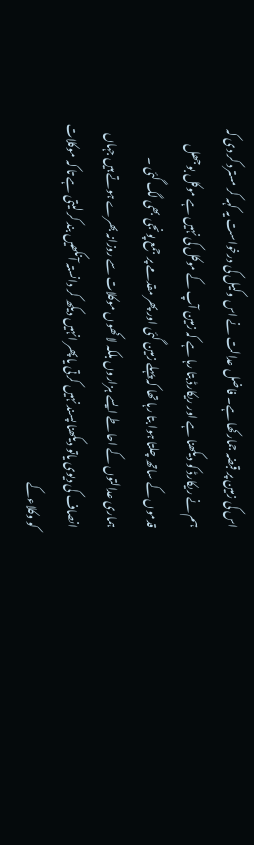اس کی زمین پر قبضہ جمارکھا ہے۔ فاضل عدالت نے اس وکیل کی درخواست یہ کہہ کر مسترد کر دی کہ ہم نے ریکارڈ کو دیکھنا ہے اور ریکارڈ بتا رہا ہے کہ زمین آپ کے موکل کی نہیں ہے موکل بوجھل قدموں کے ساتھ چلتا ہوا بتا رہا تھا کہ پہلے زمین گئی اور پھر مقدمے پر جمع پونجی بھی لگ گئی ۔
ہماری عدالتوں کے احاطے ایسے ہزاروں بلکہ لاکھوں موکلات سے روزانہ بھرے ہوتے ہیں جہاں انصاف کی دیوی یاتو دیکھنا پسند نہیں کرتی یا پھر انہیں دیکھ کر دانستہ آنکھیں بند کر لیتی ہے تا کہ موکلات کو وکلاءکے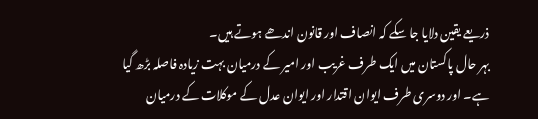ذریعے یقین دلایا جا سکے کہ انصاف اور قانون اندھے ہوتے ہیں۔
بہر حال پاکستان میں ایک طرف غریب اور امیر کے درمیان بہت زیادہ فاصلہ بڑھ گیا ہے۔ اور دوسری طرف ایوان اقتدار اور ایوان عدل کے موکلات کے درمیان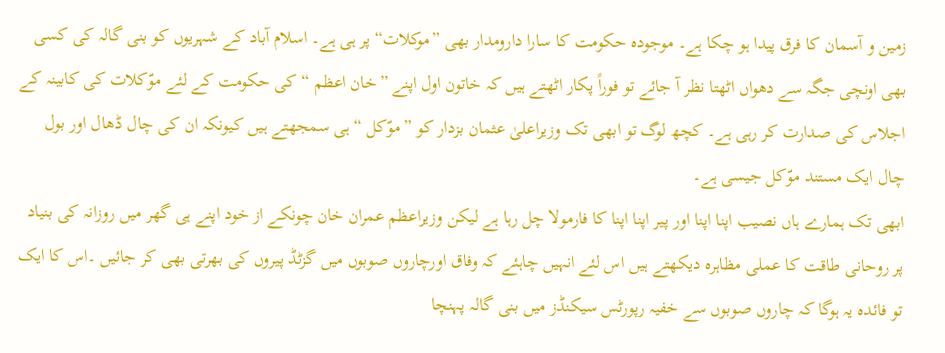زمین و آسمان کا فرق پیدا ہو چکا ہے۔ موجودہ حکومت کا سارا دارومدار بھی ”موکلات“ پر ہی ہے۔ اسلام آباد کے شہریوں کو بنی گالہ کی کسی بھی اونچی جگہ سے دھواں اٹھتا نظر آ جائے تو فوراً پکار اٹھتے ہیں کہ خاتون اول اپنے ”خان اعظم “کی حکومت کے لئے موّکلات کی کابینہ کے اجلاس کی صدارت کر رہی ہے۔ کچھ لوگ تو ابھی تک وزیراعلیٰ عثمان بزدار کو ”موّکل “ ہی سمجھتے ہیں کیونکہ ان کی چال ڈھال اور بول چال ایک مستند موّکل جیسی ہے۔
ابھی تک ہمارے ہاں نصیب اپنا اپنا اور پیر اپنا اپنا کا فارمولا چل رہا ہے لیکن وزیراعظم عمران خان چونکے از خود اپنے ہی گھر میں روزانہ کی بنیاد پر روحانی طاقت کا عملی مظاہرہ دیکھتے ہیں اس لئے انہیں چاہئے کہ وفاق اورچاروں صوبوں میں گزٹڈ پیروں کی بھرتی بھی کر جائیں ۔اس کا ایک تو فائدہ یہ ہوگا کہ چاروں صوبوں سے خفیہ رپورٹس سیکنڈز میں بنی گالہ پہنچا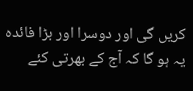کریں گی اور دوسرا اور بڑا فائدہ یہ ہو گا کہ آج کے بھرتی کئے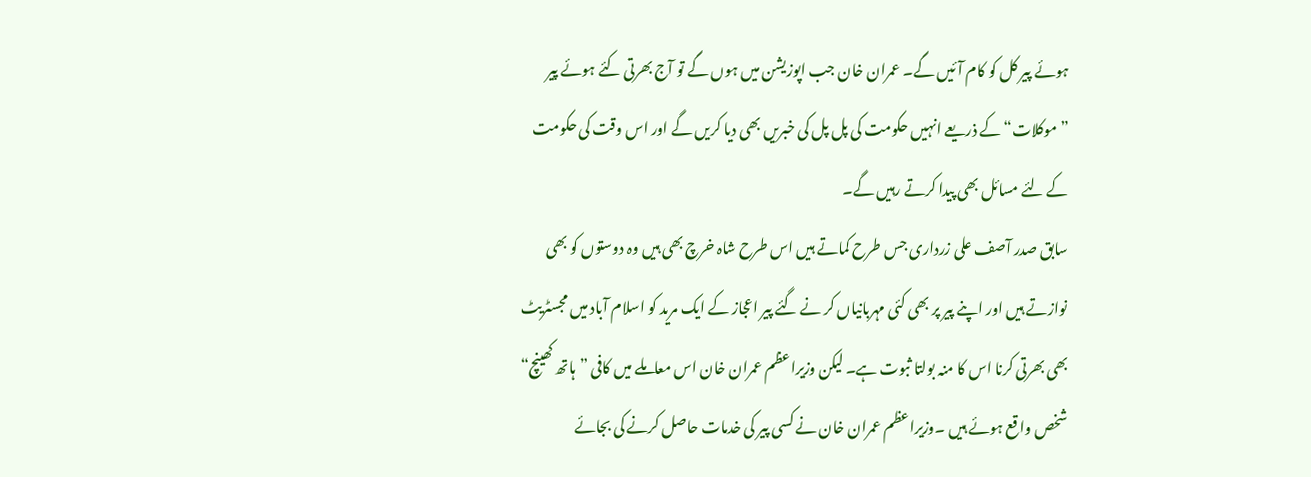ہوئے پیر کل کو کام آئیں گے۔ عمران خان جب اپوزیشن میں ہوں گے تو آج بھرتی کئے ہوئے پیر ”موکلات“ کے ذریعے انہیں حکومت کی پل پل کی خبریں بھی دیا کریں گے اور اس وقت کی حکومت کے لئے مسائل بھی پیدا کرتے رہیں گے۔
سابق صدر آصف علی زرداری جس طرح کماتے ہیں اس طرح شاہ خرچ بھی ہیں وہ دوستوں کو بھی نوازتے ہیں اور اپنے پیر پر بھی کئی مہربانیاں کر نے گئے پیر اعجاز کے ایک مرید کو اسلام آباد میں مجسٹریٹ بھی بھرتی کرنا اس کا منہ بولتا ثبوت ہے۔ لیکن وزیراعظم عمران خان اس معاملے میں کافی ”ہاتھ کھینچ“ شخص واقع ہوئے ہیں ۔وزیراعظم عمران خان نے کسی پیر کی خدمات حاصل کرنے کی بجائے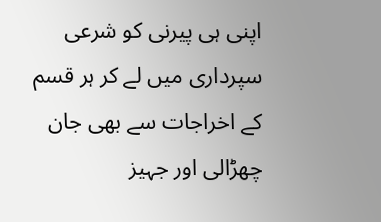اپنی ہی پیرنی کو شرعی سپرداری میں لے کر ہر قسم کے اخراجات سے بھی جان چھڑالی اور جہیز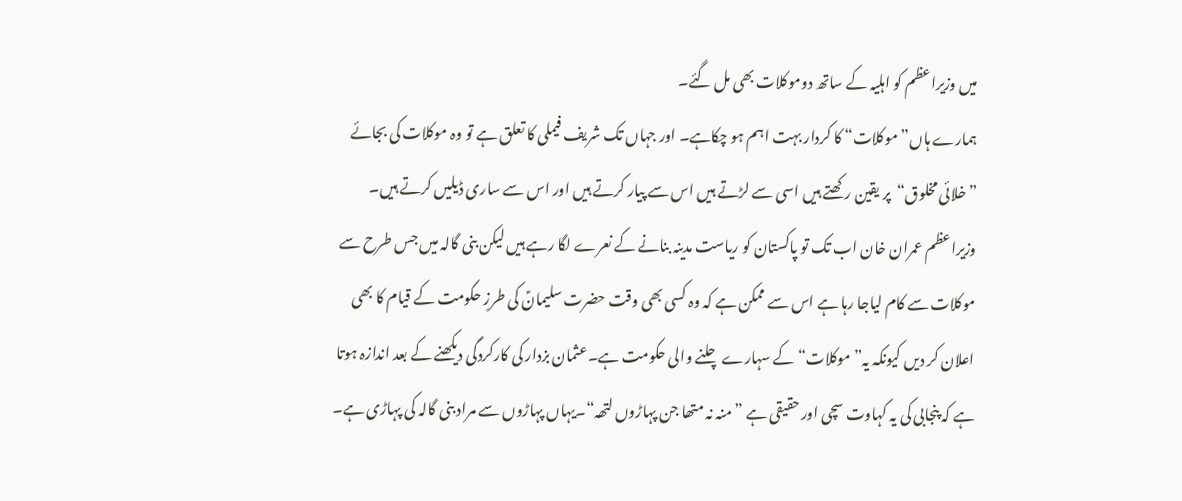میں وزیراعظم کو اہلیہ کے ساتھ دوموکلات بھی مل گئے۔
ہمارے ہاں”موکلات“ کا کردار بہت اہم ہو چکاہے۔ اور جہاں تک شریف فیملی کا تعلق ہے تو وہ موکلات کی بجائے ”خلائی مخلوق“پر یقین رکھتے ہیں اسی سے لڑتے ہیں اس سے پیار کرتے ہیں اور اس سے ساری ڈیلیں کرتے ہیں۔
وزیراعظم عمران خان اب تک تو پاکستان کو ریاست مدینہ بنانے کے نعرے لگا رہے ہیں لیکن بنی گالہ میں جس طرح سے موکلات سے کام لیاجا رہا ہے اس سے ممکن ہے کہ وہ کسی بھی وقت حضرت سلیمانؑ کی طرزِ حکومت کے قیام کا بھی اعلان کر دیں کیونکہ یہ” موکلات“ کے سہارے چلنے والی حکومت ہے۔عثمان بزدار کی کارکردگی دیکھنے کے بعد اندازہ ہوتا ہے کہ پنجابی کی یہ کہاوت سچی اور حقیقی ہے ” منہ نہ متھا جن پہاڑوں لتھہ“۔یہاں پہاڑوں سے مراد بنی گالہ کی پہاڑی ہے۔